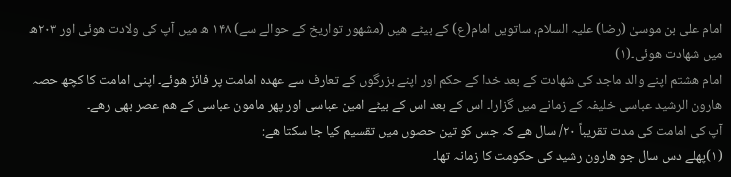امام علی بن موسیٰ (رضا) علیہ السلام، ساتویں امام(ع) کے بیٹے ھیں (مشھور تواریخ کے حوالے سے) ۱۴۸ ھ میں آپ کی ولادت ھوئی اور ۲۰۳ھ میں شھادت ھوئی۔(۱)
امام ھشتم اپنے والد ماجد کی شھادت کے بعد خدا کے حکم اور اپنے بزرگوں کے تعارف سے عھدہ امامت پر فائز ھوئے۔ اپنی امامت کا کچھ حصہ ھارون الرشید عباسی خلیفہ کے زمانے میں گزارا۔ اس کے بعد اس کے بیٹے امین عباسی اور پھر مامون عباسی کے ھم عصر بھی رھے۔
آپ کی امامت کی مدت تقریباً ۲۰/ سال ھے کہ جس کو تین حصوں میں تقسیم کیا جا سکتا ھے:
(۱)پھلے دس سال جو ھارون رشید کی حکومت کا زمانہ تھا۔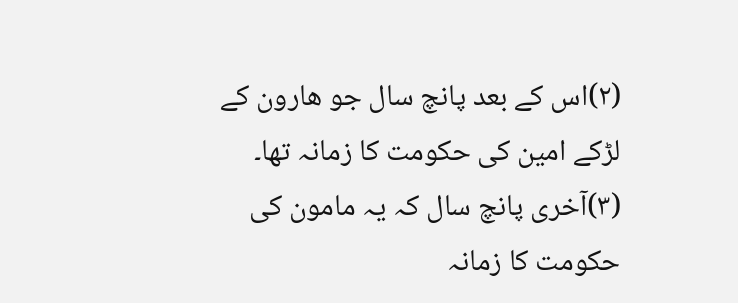(۲)اس کے بعد پانچ سال جو ھارون کے لڑکے امین کی حکومت کا زمانہ تھا۔
(۳)آخری پانچ سال کہ یہ مامون کی حکومت کا زمانہ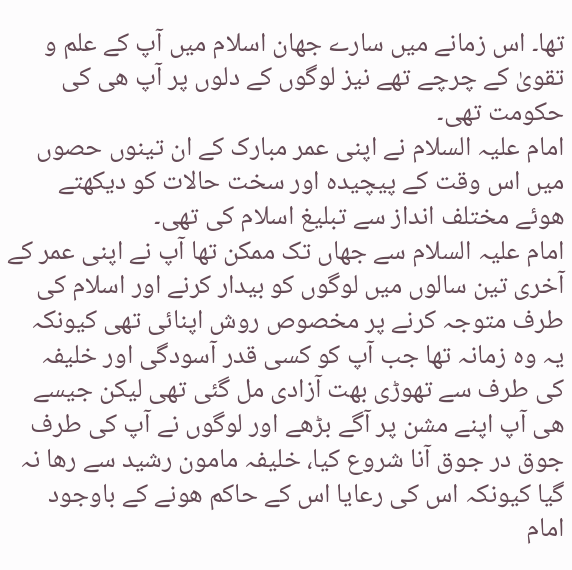تھا۔ اس زمانے میں سارے جھان اسلام میں آپ کے علم و تقویٰ کے چرچے تھے نیز لوگوں کے دلوں پر آپ ھی کی حکومت تھی۔
امام علیہ السلام نے اپنی عمر مبارک کے ان تینوں حصوں میں اس وقت کے پیچیدہ اور سخت حالات کو دیکھتے ھوئے مختلف انداز سے تبلیغ اسلام کی تھی۔
امام علیہ السلام سے جھاں تک ممکن تھا آپ نے اپنی عمر کے آخری تین سالوں میں لوگوں کو بیدار کرنے اور اسلام کی طرف متوجہ کرنے پر مخصوص روش اپنائی تھی کیونکہ یہ وہ زمانہ تھا جب آپ کو کسی قدر آسودگی اور خلیفہ کی طرف سے تھوڑی بھت آزادی مل گئی تھی لیکن جیسے ھی آپ اپنے مشن پر آگے بڑھے اور لوگوں نے آپ کی طرف جوق در جوق آنا شروع کیا، خلیفہ مامون رشید سے رھا نہ گیا کیونکہ اس کی رعایا اس کے حاکم ھونے کے باوجود امام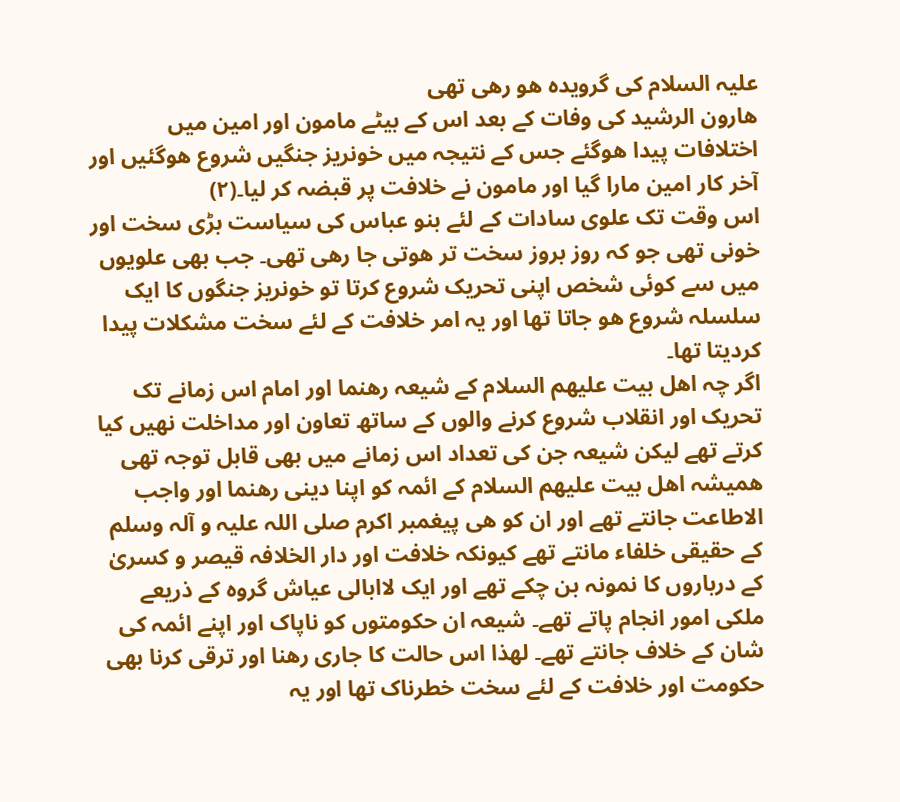علیہ السلام کی گرویدہ ھو رھی تھی
ھارون الرشید کی وفات کے بعد اس کے بیٹے مامون اور امین میں اختلافات پیدا ھوگئے جس کے نتیجہ میں خونریز جنگیں شروع ھوگئیں اور آخر کار امین مارا گیا اور مامون نے خلافت پر قبضہ کر لیا۔(۲)
اس وقت تک علوی سادات کے لئے بنو عباس کی سیاست بڑی سخت اور خونی تھی جو کہ روز بروز سخت تر ھوتی جا رھی تھی۔ جب بھی علویوں میں سے کوئی شخص اپنی تحریک شروع کرتا تو خونریز جنگوں کا ایک سلسلہ شروع ھو جاتا تھا اور یہ امر خلافت کے لئے سخت مشکلات پیدا کردیتا تھا۔
اگر چہ اھل بیت علیھم السلام کے شیعہ رھنما اور امام اس زمانے تک تحریک اور انقلاب شروع کرنے والوں کے ساتھ تعاون اور مداخلت نھیں کیا کرتے تھے لیکن شیعہ جن کی تعداد اس زمانے میں بھی قابل توجہ تھی ھمیشہ اھل بیت علیھم السلام کے ائمہ کو اپنا دینی رھنما اور واجب الاطاعت جانتے تھے اور ان کو ھی پیغمبر اکرم صلی اللہ علیہ و آلہ وسلم کے حقیقی خلفاء مانتے تھے کیونکہ خلافت اور دار الخلافہ قیصر و کسریٰ کے درباروں کا نمونہ بن چکے تھے اور ایک لاابالی عیاش گروہ کے ذریعے ملکی امور انجام پاتے تھے۔ شیعہ ان حکومتوں کو ناپاک اور اپنے ائمہ کی شان کے خلاف جانتے تھے۔ لھذا اس حالت کا جاری رھنا اور ترقی کرنا بھی حکومت اور خلافت کے لئے سخت خطرناک تھا اور یہ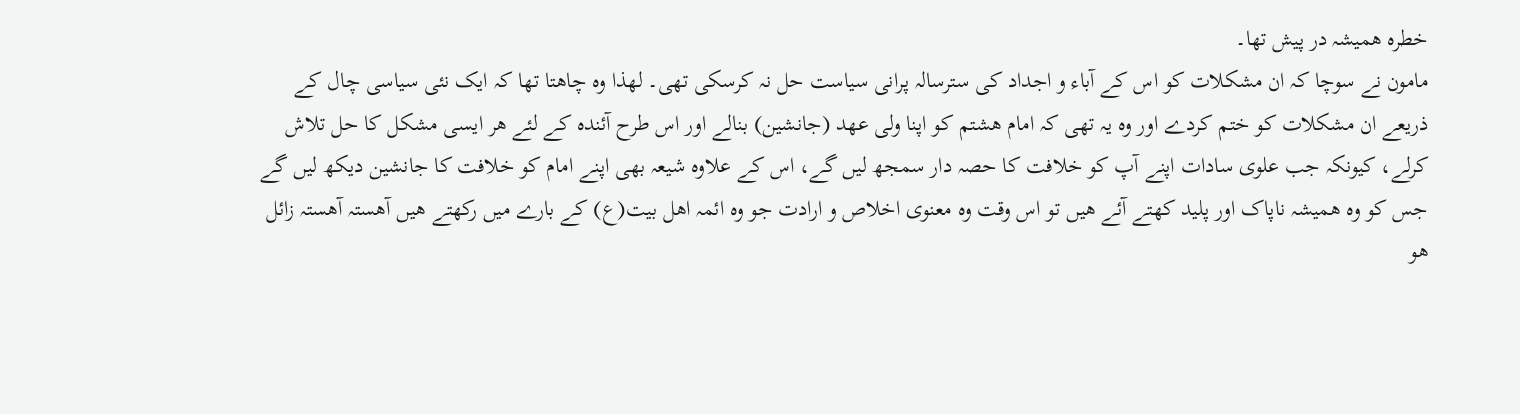خطرہ ھمیشہ در پیش تھا۔
مامون نے سوچا کہ ان مشکلات کو اس کے آباء و اجداد کی سترسالہ پرانی سیاست حل نہ کرسکی تھی۔ لھذا وہ چاھتا تھا کہ ایک نئی سیاسی چال کے ذریعے ان مشکلات کو ختم کردے اور وہ یہ تھی کہ امام ھشتم کو اپنا ولی عھد (جانشین) بنالے اور اس طرح آئندہ کے لئے ھر ایسی مشکل کا حل تلاش کرلے، کیونکہ جب علوی سادات اپنے آپ کو خلافت کا حصہ دار سمجھ لیں گے، اس کے علاوہ شیعہ بھی اپنے امام کو خلافت کا جانشین دیکھ لیں گے جس کو وہ ھمیشہ ناپاک اور پلید کھتے آئے ھیں تو اس وقت وہ معنوی اخلاص و ارادت جو وہ ائمہ اھل بیت(ع) کے بارے میں رکھتے ھیں آھستہ آھستہ زائل ھو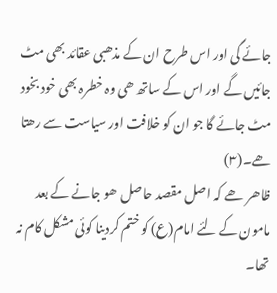جائے گی اور اس طرح ان کے مذھبی عقائد بھی مٹ جائیں گے اور اس کے ساتھ ھی وہ خطرہ بھی خود بخود مٹ جائے گا جو ان کو خلافت اور سیاست سے رھتا ھے۔(۳)
ظاھر ھے کہ اصل مقصد حاصل ھو جانے کے بعد مامون کے لئے امام(ع) کو ختم کردینا کوئی مشکل کام نہ تھا۔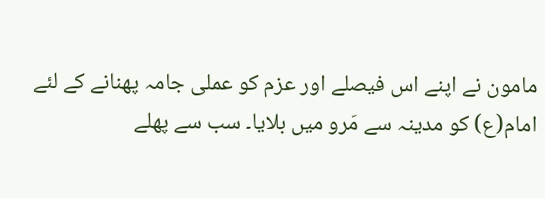مامون نے اپنے اس فیصلے اور عزم کو عملی جامہ پھنانے کے لئے امام(ع) کو مدینہ سے مَرو میں بلایا۔ سب سے پھلے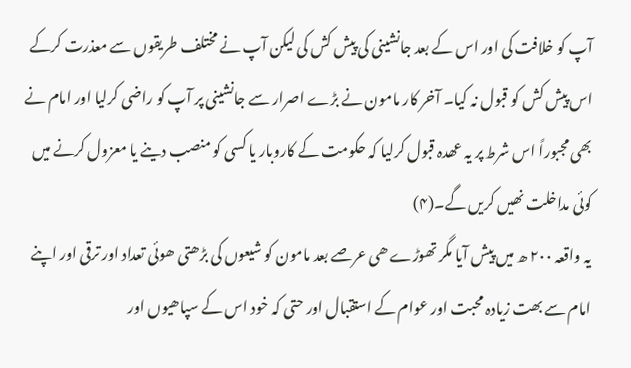آپ کو خلافت کی اور اس کے بعد جانشینی کی پیش کش کی لیکن آپ نے مختلف طریقوں سے معذرت کرکے اس پیش کش کو قبول نہ کیا۔ آخر کار مامون نے بڑے اصرار سے جانشینی پر آپ کو راضی کرلیا اور امام نے بھی مجبوراً اس شرط پر یہ عھدہ قبول کرلیا کہ حکومت کے کاروبار یا کسی کو منصب دینے یا معزول کرنے میں کوئی مداخلت نھیں کریں گے۔(۴)
یہ واقعہ ۲۰۰ ھ میں پیش آیا مگر تھوڑے ھی عرصے بعد مامون کو شیعوں کی بڑھتی ھوئی تعداد اور ترقی اور اپنے امام سے بھت زیادہ محبت اور عوام کے استقبال اور حتی کہ خود اس کے سپاھیوں اور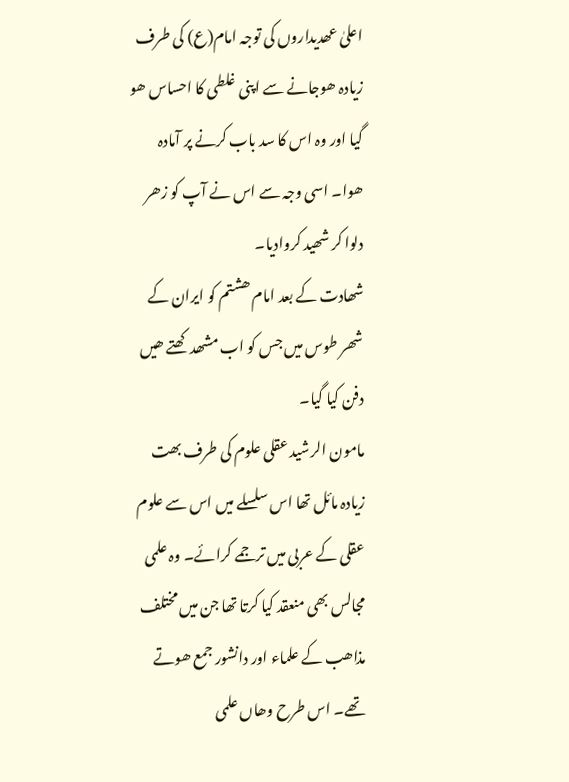اعلیٰ عھدیداروں کی توجہ امام(ع) کی طرف زیادہ ھوجانے سے اپنی غلطی کا احساس ھو گیا اور وہ اس کا سد باب کرنے پر آمادہ ھوا۔ اسی وجہ سے اس نے آپ کو زھر دلوا کر شھید کروادیا۔
شھادت کے بعد امام ھشتم کو ایران کے شھر طوس میں جس کو اب مشھد کھتے ھیں دفن کیا گیا۔
مامون الرشید عقلی علوم کی طرف بھت زیادہ مائل تھا اس سلسلے میں اس سے علوم عقلی کے عربی میں ترجمے کرائے۔ وہ علمی مجالس بھی منعقد کیا کرتا تھا جن میں مختلف مذاھب کے علماء اور دانشور جمع ھوتے تھے۔ اس طرح وھاں علمی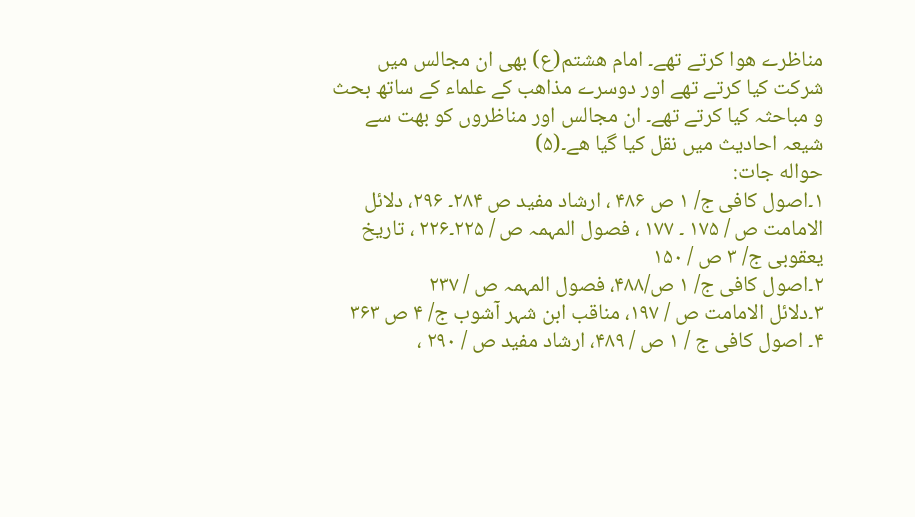مناظرے ھوا کرتے تھے۔ امام ھشتم(ع) بھی ان مجالس میں شرکت کیا کرتے تھے اور دوسرے مذاھب کے علماء کے ساتھ بحث و مباحثہ کیا کرتے تھے۔ ان مجالس اور مناظروں کو بھت سے شیعہ احادیث میں نقل کیا گیا ھے۔(۵)
حواله جات:
۱۔اصول کافی ج/ ۱ ص ۴۸۶ ، ارشاد مفید ص ۲۸۴۔ ۲۹۶، دلائل الامامت ص / ۱۷۵ ۔ ۱۷۷ ، فصول المہمہ ص / ۲۲۵۔۲۲۶ ، تاریخ یعقوبی ج/ ۳ ص / ۱۵۰
۲۔اصول کافی ج/ ۱ ص/۴۸۸، فصول المہمہ ص / ۲۳۷
۳۔دلائل الامامت ص / ۱۹۷، مناقب ابن شہر آشوب ج/ ۴ ص ۳۶۳
۴۔ اصول کافی ج / ۱ ص / ۴۸۹، ارشاد مفید ص / ۲۹۰ ،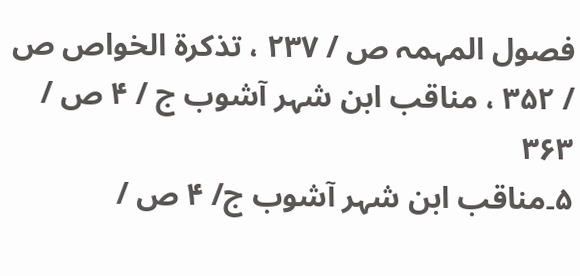فصول المہمہ ص / ۲۳۷ ، تذکرة الخواص ص / ۳۵۲ ، مناقب ابن شہر آشوب ج / ۴ ص / ۳۶۳
۵۔مناقب ابن شہر آشوب ج/ ۴ ص /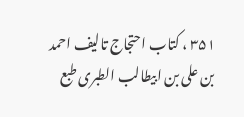۳۵۱ ، کتاب احتجاج تالیف احمد بن علی بن ابیطالب الطبری طبع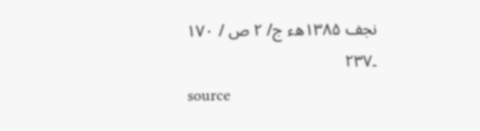نجف ۱۳۸۵ھء ج/ ۲ ص / ۱۷۰ ۔۲۳۷
source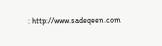: http://www.sadeqeen.com